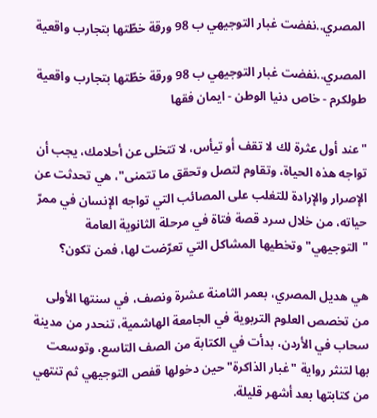المصري..نفضت غبار التوجيهي ب 98 ورقة خطّتها بتجارب واقعية

المصري..نفضت غبار التوجيهي ب 98 ورقة خطّتها بتجارب واقعية
طولكرم - خاص دنيا الوطن - ايمان فقها

"عند أول عثرة لك لا تقف أو تيأس، لا تتخلى عن أحلامك، يجب أن تواجه هذه الحياة، وتقاوم لتصل وتحقق ما تتمنى"، هي تحدثت عن الإصرار والإرادة للتغلب على المصائب التي تواجه الإنسان في ممرّ حياته، من خلال سرد قصة فتاة في مرحلة الثانوية العامة "التوجيهي" وتخطيها المشاكل التي تعرّضت لها، فمن تكون؟

هي هديل المصري، بعمر الثامنة عشرة ونصف، في سنتها الأولى من تخصص العلوم التربوية في الجامعة الهاشمية، تنحدر من مدينة سحاب في الأردن، بدأت في الكتابة من الصف التاسع، وتوسعت بها لتنثر رواية "غبار الذاكرة" حين دخولها قفص التوجيهي ثم تنتهي من كتابتها بعد أشهر قليلة.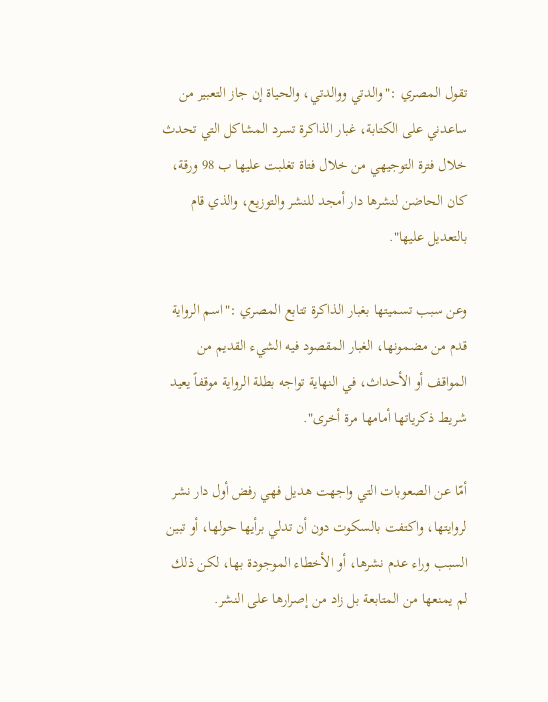تقول المصري :"والدتي ووالدتي، والحياة إن جاز التعبير من ساعدني على الكتابة، غبار الذاكرة تسرد المشاكل التي تحدث خلال فترة التوجيهي من خلال فتاة تغلبت عليها ب 98 ورقة، كان الحاضن لنشرها دار أمجد للنشر والتوزيع، والذي قام بالتعديل عليها".

وعن سبب تسميتها بغبار الذاكرة تتابع المصري :"اسم الرواية قدم من مضمونها، الغبار المقصود فيه الشيء القديم من المواقف أو الأحداث، في النهاية تواجه بطلة الرواية موقفاً يعيد شريط ذكرياتها أمامها مرة أخرى".

أمّا عن الصعوبات التي واجهت هديل فهي رفض أول دار نشر لروايتها، واكتفت بالسكوت دون أن تدلي برأيها حولها، أو تبين السبب وراء عدم نشرها، أو الأخطاء الموجودة بها، لكن ذلك لم يمنعها من المتابعة بل زاد من إصرارها على النشر.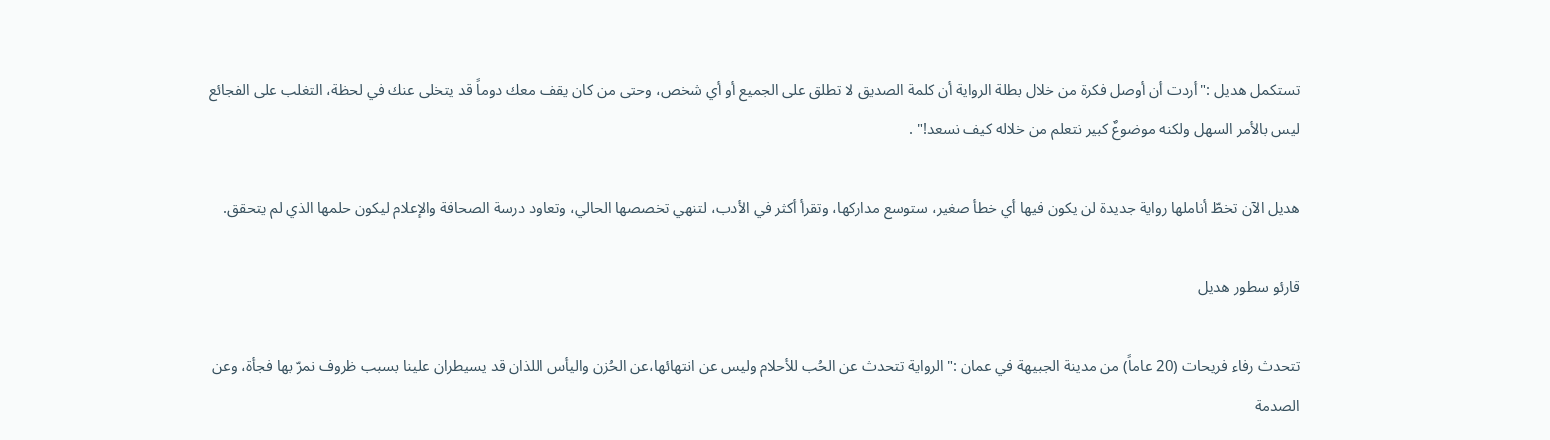تستكمل هديل :"أردت أن أوصل فكرة من خلال بطلة الرواية أن كلمة الصديق لا تطلق على الجميع أو أي شخص، وحتى من كان يقف معك دوماً قد يتخلى عنك في لحظة، التغلب على الفجائع ليس بالأمر السهل ولكنه موضوعٌ كبير نتعلم من خلاله كيف نسعد!" .

هديل الآن تخطّ أناملها رواية جديدة لن يكون فيها أي خطأ صغير، ستوسع مداركها، وتقرأ أكثر في الأدب، لتنهي تخصصها الحالي، وتعاود درسة الصحافة والإعلام ليكون حلمها الذي لم يتحقق.

قارئو سطور هديل

تتحدث رفاء فريحات (20 عاماً) من مدينة الجبيهة في عمان :"الرواية تتحدث عن الحُب للأحلام وليس عن انتهائها،عن الحُزن واليأس اللذان قد يسيطران علينا بسبب ظروف نمرّ بها فجأة، وعن الصدمة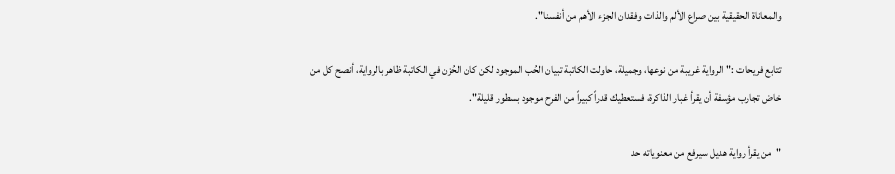والمعاناة الحقيقية بين صراع الألم والذات وفقدان الجزء الأهم من أنفسنا".

تتابع فريحات :"الرواية غريبة من نوعها، وجميلة، حاولت الكاتبة تبيان الحُب الموجود لكن كان الحُزن في الكاتبة ظاهر بالرواية، أنصح كل من خاض تجارب مؤسفة أن يقرأ غبار الذاكرة، فستعطيك قدراً كبيراً من الفرح موجود بسطور قليلة".

"من يقرأ رواية هديل سيرفع من معنوياته حد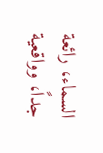السماء، رائعة جداً، وواقعية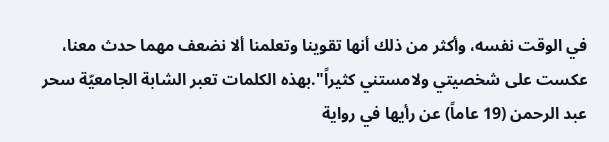في الوقت نفسه، وأكثر من ذلك أنها تقوينا وتعلمنا ألا نضعف مهما حدث معنا، عكست على شخصيتي ولامستني كثيراً".بهذه الكلمات تعبر الشابة الجامعيّة سحر عبد الرحمن (19 عاماً) عن رأيها في رواية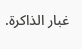غبار الذاكرة.